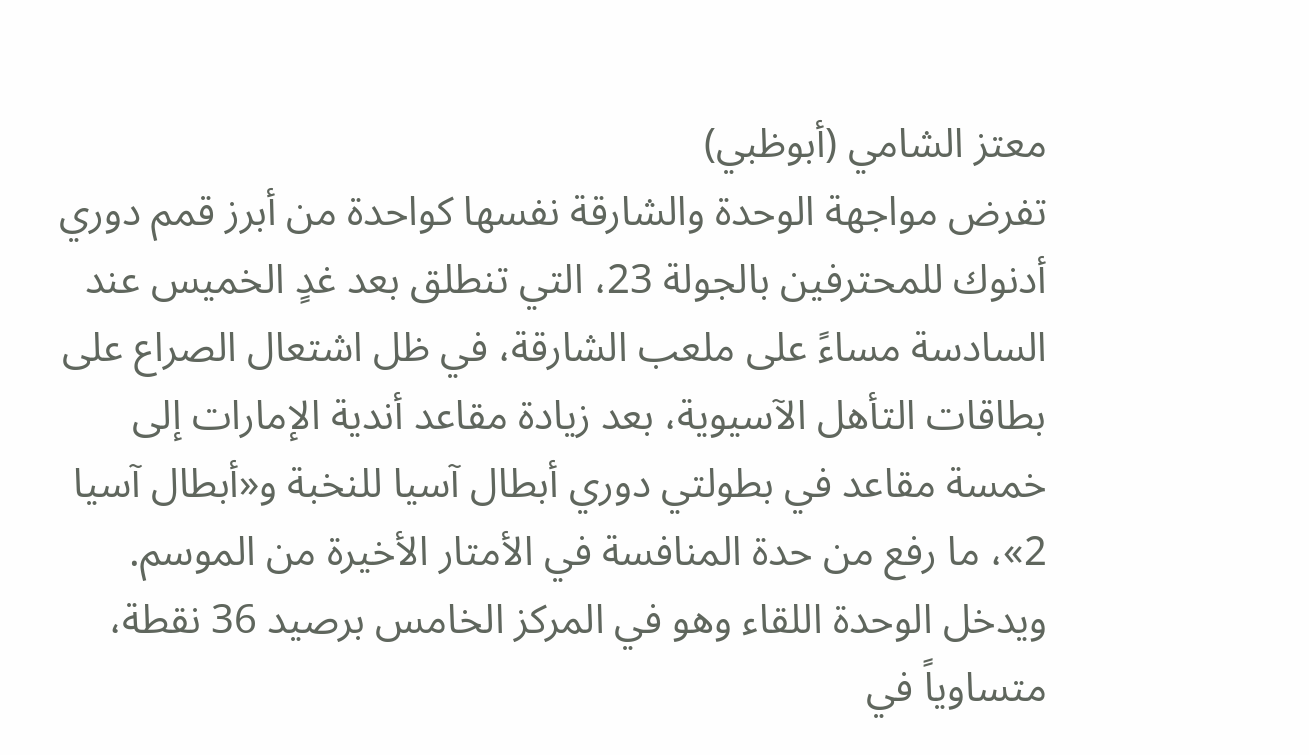معتز الشامي (أبوظبي)
تفرض مواجهة الوحدة والشارقة نفسها كواحدة من أبرز قمم دوري أدنوك للمحترفين بالجولة 23، التي تنطلق بعد غدٍ الخميس عند السادسة مساءً على ملعب الشارقة، في ظل اشتعال الصراع على بطاقات التأهل الآسيوية، بعد زيادة مقاعد أندية الإمارات إلى خمسة مقاعد في بطولتي دوري أبطال آسيا للنخبة و«أبطال آسيا 2»، ما رفع من حدة المنافسة في الأمتار الأخيرة من الموسم.
ويدخل الوحدة اللقاء وهو في المركز الخامس برصيد 36 نقطة، متساوياً في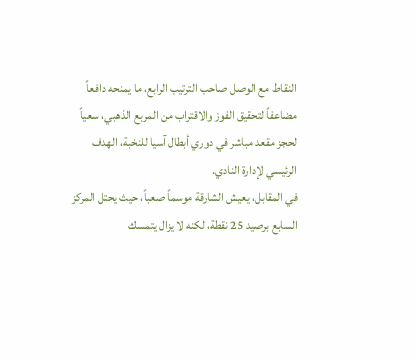النقاط مع الوصل صاحب الترتيب الرابع، ما يمنحه دافعاً مضاعفاً لتحقيق الفوز والاقتراب من المربع الذهبي، سعياً لحجز مقعد مباشر في دوري أبطال آسيا للنخبة، الهدف الرئيسي لإدارة النادي.
في المقابل، يعيش الشارقة موسماً صعباً، حيث يحتل المركز السابع برصيد 25 نقطة، لكنه لا يزال يتمسك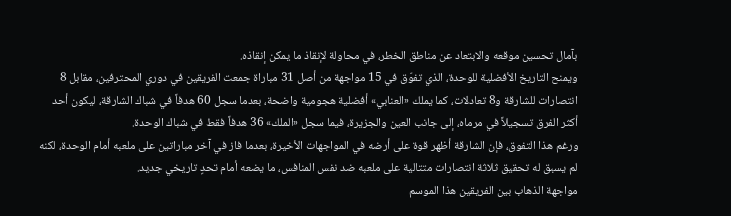بآمال تحسين موقعه والابتعاد عن مناطق الخطر، في محاولة لإنقاذ ما يمكن إنقاذه.
ويمنح التاريخ الأفضلية للوحدة، الذي تفوّق في 15 مواجهة من أصل 31 مباراة جمعت الفريقين في دوري المحترفين، مقابل 8 انتصارات للشارقة و8 تعادلات، كما يملك «العنابي» أفضلية هجومية واضحة، بعدما سجل 60 هدفاً في شباك الشارقة، ليكون أحد أكثر الفرق تسجيلاً في مرماه، إلى جانب العين والجزيرة، فيما سجل «الملك» 36 هدفاً فقط في شباك الوحدة.
ورغم هذا التفوق، فإن الشارقة أظهر قوة على أرضه في المواجهات الأخيرة، بعدما فاز في آخر مباراتين على ملعبه أمام الوحدة، لكنه لم يسبق له تحقيق ثلاثة انتصارات متتالية على ملعبه ضد نفس المنافس، ما يضعه أمام تحدٍ تاريخي جديد.
مواجهة الذهاب بين الفريقين هذا الموسم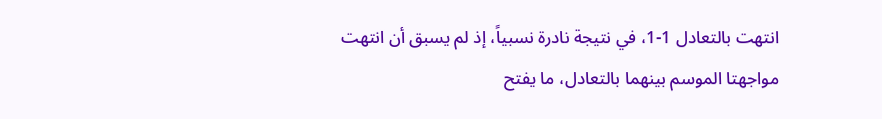انتهت بالتعادل 1-1، في نتيجة نادرة نسبياً، إذ لم يسبق أن انتهت مواجهتا الموسم بينهما بالتعادل، ما يفتح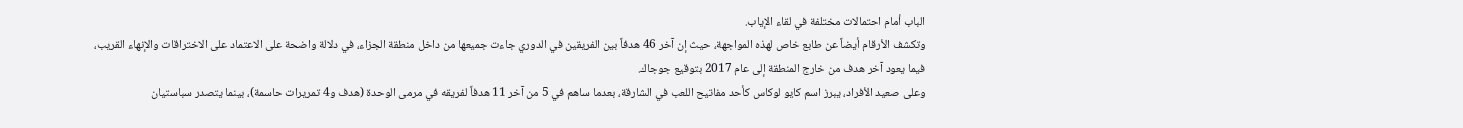الباب أمام احتمالات مختلفة في لقاء الإياب.
وتكشف الأرقام أيضاً عن طابع خاص لهذه المواجهة، حيث إن آخر 46 هدفاً بين الفريقين في الدوري جاءت جميعها من داخل منطقة الجزاء، في دلالة واضحة على الاعتماد على الاختراقات والإنهاء القريب، فيما يعود آخر هدف من خارج المنطقة إلى عام 2017 بتوقيع جوجاك.
وعلى صعيد الأفراد، يبرز اسم كايو لوكاس كأحد مفاتيح اللعب في الشارقة، بعدما ساهم في 5 من آخر 11 هدفاً لفريقه في مرمى الوحدة (هدف و4 تمريرات حاسمة)، بينما يتصدر سباستيان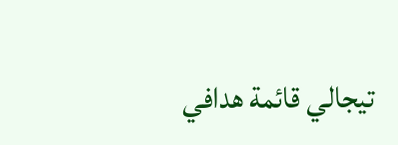تيجالي قائمة هدافي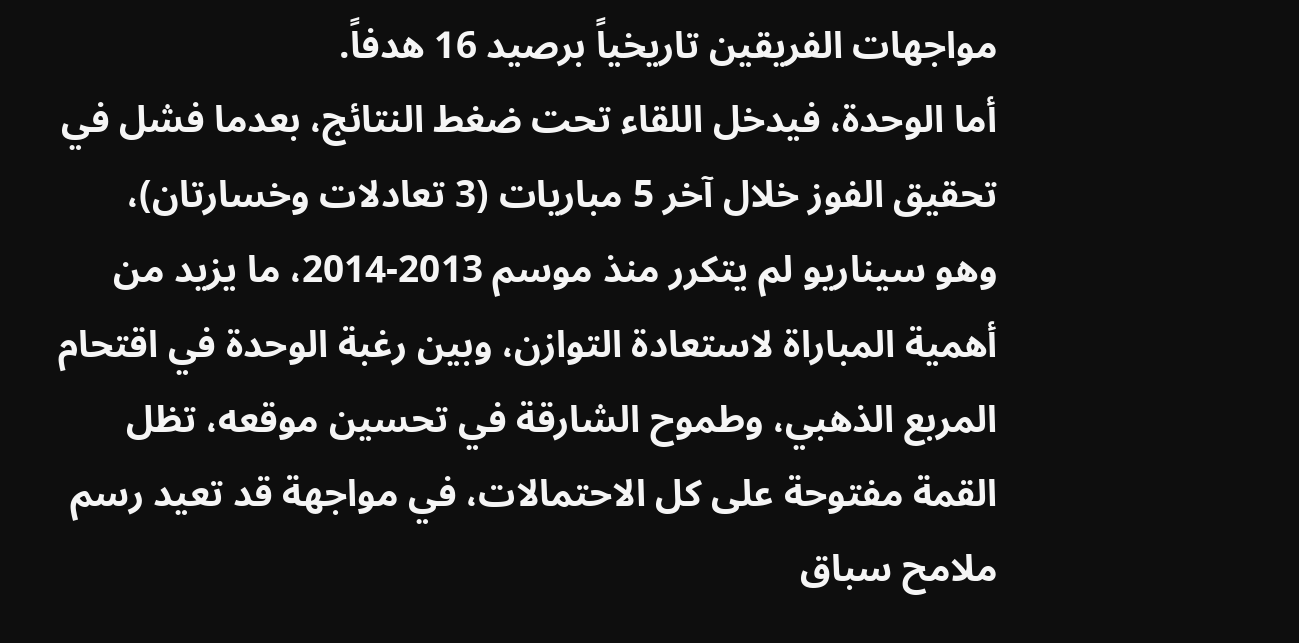مواجهات الفريقين تاريخياً برصيد 16 هدفاً.
أما الوحدة، فيدخل اللقاء تحت ضغط النتائج، بعدما فشل في تحقيق الفوز خلال آخر 5 مباريات (3 تعادلات وخسارتان)، وهو سيناريو لم يتكرر منذ موسم 2013-2014، ما يزيد من أهمية المباراة لاستعادة التوازن، وبين رغبة الوحدة في اقتحام المربع الذهبي، وطموح الشارقة في تحسين موقعه، تظل القمة مفتوحة على كل الاحتمالات، في مواجهة قد تعيد رسم ملامح سباق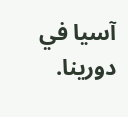آسيا في دورينا.